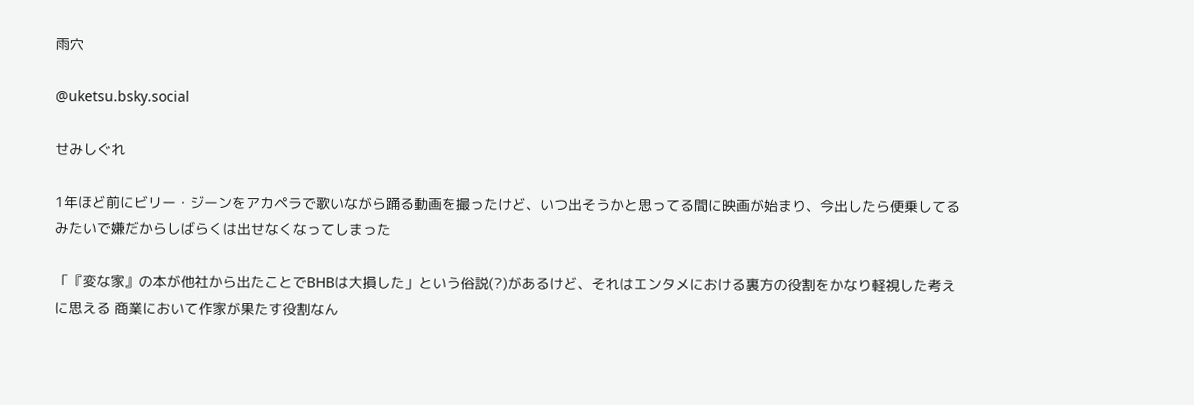雨穴

@uketsu.bsky.social

せみしぐれ

1年ほど前にビリー・ジーンをアカペラで歌いながら踊る動画を撮ったけど、いつ出そうかと思ってる間に映画が始まり、今出したら便乗してるみたいで嫌だからしばらくは出せなくなってしまった

「『変な家』の本が他社から出たことでBHBは大損した」という俗説(?)があるけど、それはエンタメにおける裏方の役割をかなり軽視した考えに思える 商業において作家が果たす役割なん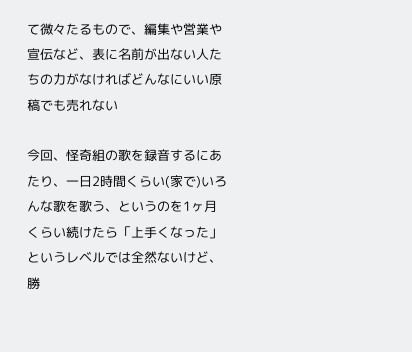て微々たるもので、編集や営業や宣伝など、表に名前が出ない人たちの力がなければどんなにいい原稿でも売れない

今回、怪奇組の歌を録音するにあたり、一日2時間くらい(家で)いろんな歌を歌う、というのを1ヶ月くらい続けたら「上手くなった」というレベルでは全然ないけど、勝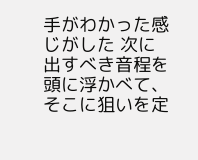手がわかった感じがした 次に出すべき音程を頭に浮かべて、そこに狙いを定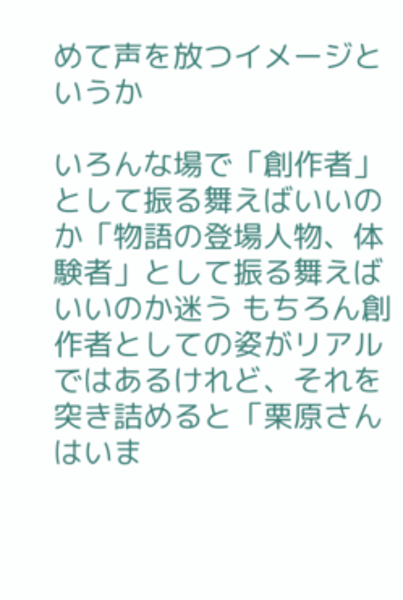めて声を放つイメージというか

いろんな場で「創作者」として振る舞えばいいのか「物語の登場人物、体験者」として振る舞えばいいのか迷う もちろん創作者としての姿がリアルではあるけれど、それを突き詰めると「栗原さんはいま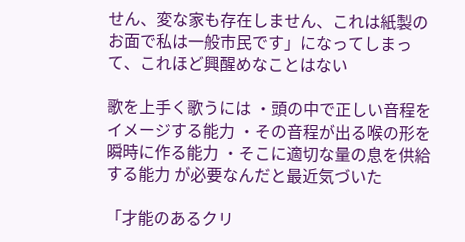せん、変な家も存在しません、これは紙製のお面で私は一般市民です」になってしまって、これほど興醒めなことはない

歌を上手く歌うには ・頭の中で正しい音程をイメージする能力 ・その音程が出る喉の形を瞬時に作る能力 ・そこに適切な量の息を供給する能力 が必要なんだと最近気づいた

「才能のあるクリ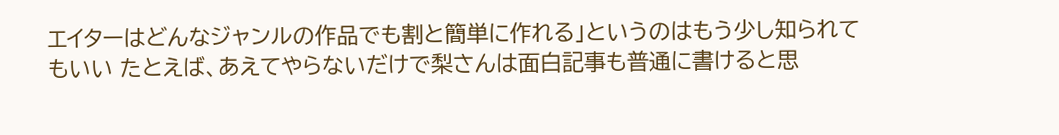エイターはどんなジャンルの作品でも割と簡単に作れる」というのはもう少し知られてもいい たとえば、あえてやらないだけで梨さんは面白記事も普通に書けると思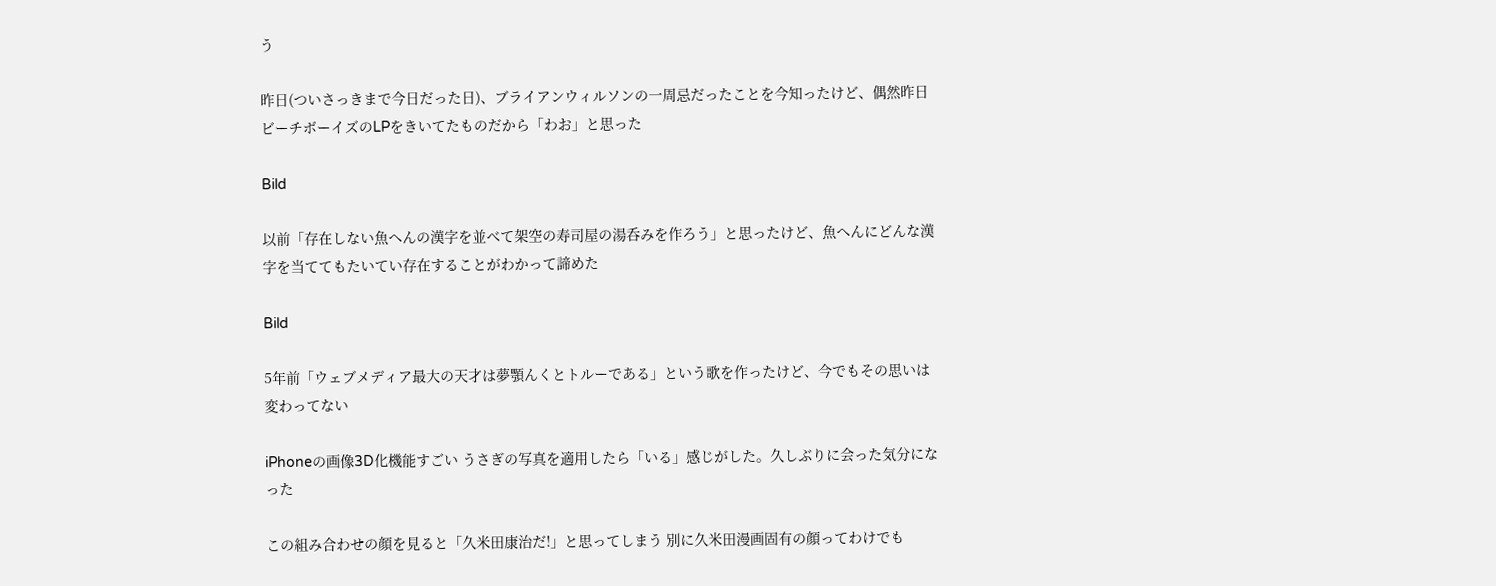う

昨日(ついさっきまで今日だった日)、ブライアンウィルソンの一周忌だったことを今知ったけど、偶然昨日ビーチボーイズのLPをきいてたものだから「わお」と思った

Bild

以前「存在しない魚へんの漢字を並べて架空の寿司屋の湯呑みを作ろう」と思ったけど、魚へんにどんな漢字を当ててもたいてい存在することがわかって諦めた

Bild

5年前「ウェブメディア最大の天才は夢顎んくとトルーである」という歌を作ったけど、今でもその思いは変わってない

iPhoneの画像3D化機能すごい うさぎの写真を適用したら「いる」感じがした。久しぶりに会った気分になった

この組み合わせの顔を見ると「久米田康治だ!」と思ってしまう 別に久米田漫画固有の顔ってわけでも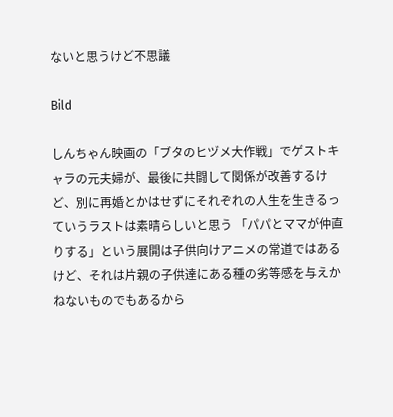ないと思うけど不思議

Bild

しんちゃん映画の「ブタのヒヅメ大作戦」でゲストキャラの元夫婦が、最後に共闘して関係が改善するけど、別に再婚とかはせずにそれぞれの人生を生きるっていうラストは素晴らしいと思う 「パパとママが仲直りする」という展開は子供向けアニメの常道ではあるけど、それは片親の子供達にある種の劣等感を与えかねないものでもあるから